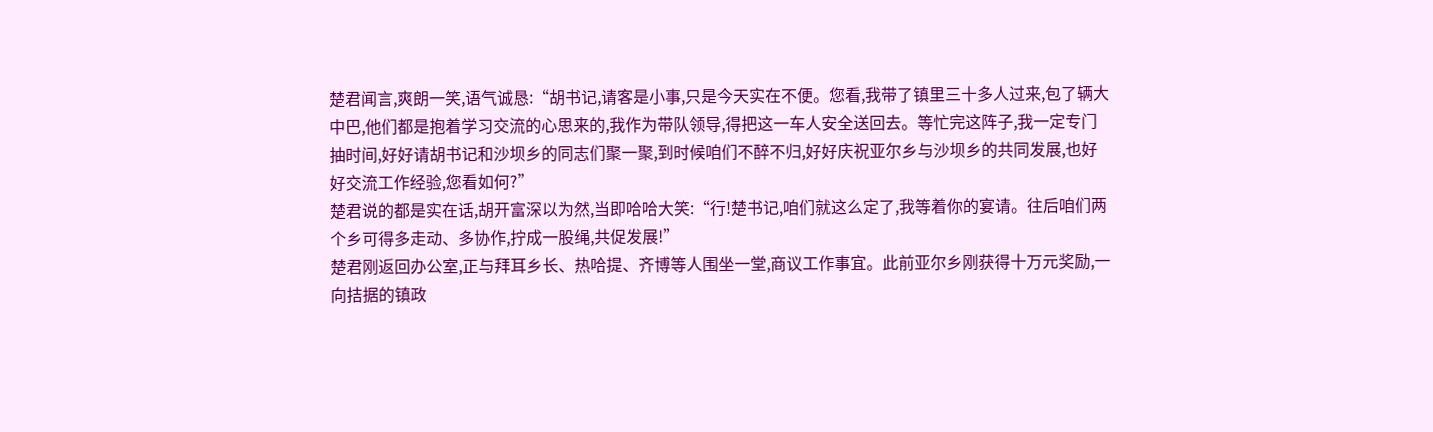楚君闻言,爽朗一笑,语气诚恳:“胡书记,请客是小事,只是今天实在不便。您看,我带了镇里三十多人过来,包了辆大中巴,他们都是抱着学习交流的心思来的,我作为带队领导,得把这一车人安全送回去。等忙完这阵子,我一定专门抽时间,好好请胡书记和沙坝乡的同志们聚一聚,到时候咱们不醉不归,好好庆祝亚尔乡与沙坝乡的共同发展,也好好交流工作经验,您看如何?”
楚君说的都是实在话,胡开富深以为然,当即哈哈大笑:“行!楚书记,咱们就这么定了,我等着你的宴请。往后咱们两个乡可得多走动、多协作,拧成一股绳,共促发展!”
楚君刚返回办公室,正与拜耳乡长、热哈提、齐博等人围坐一堂,商议工作事宜。此前亚尔乡刚获得十万元奖励,一向拮据的镇政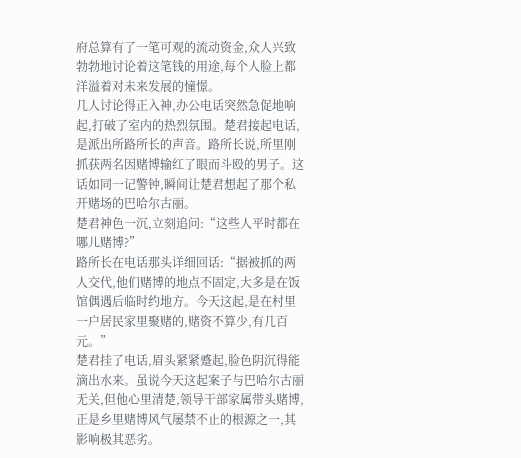府总算有了一笔可观的流动资金,众人兴致勃勃地讨论着这笔钱的用途,每个人脸上都洋溢着对未来发展的憧憬。
几人讨论得正入神,办公电话突然急促地响起,打破了室内的热烈氛围。楚君接起电话,是派出所路所长的声音。路所长说,所里刚抓获两名因赌博输红了眼而斗殴的男子。这话如同一记警钟,瞬间让楚君想起了那个私开赌场的巴哈尔古丽。
楚君神色一沉,立刻追问:“这些人平时都在哪儿赌博?”
路所长在电话那头详细回话:“据被抓的两人交代,他们赌博的地点不固定,大多是在饭馆偶遇后临时约地方。今天这起,是在村里一户居民家里聚赌的,赌资不算少,有几百元。”
楚君挂了电话,眉头紧紧蹙起,脸色阴沉得能滴出水来。虽说今天这起案子与巴哈尔古丽无关,但他心里清楚,领导干部家属带头赌博,正是乡里赌博风气屡禁不止的根源之一,其影响极其恶劣。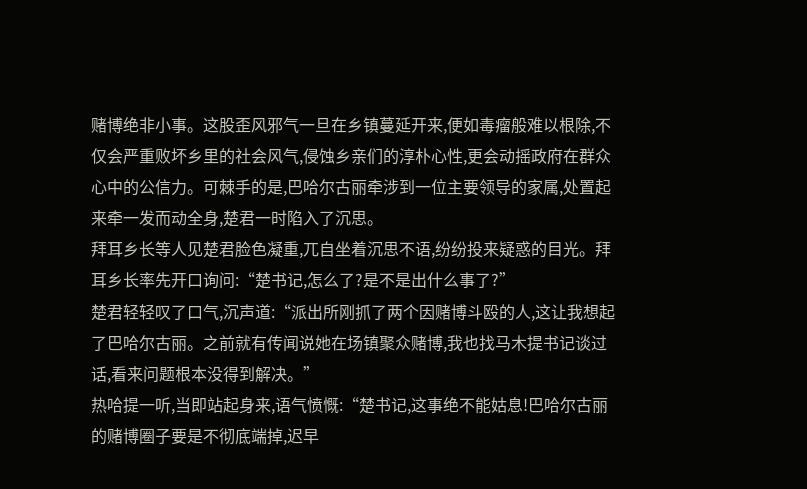赌博绝非小事。这股歪风邪气一旦在乡镇蔓延开来,便如毒瘤般难以根除,不仅会严重败坏乡里的社会风气,侵蚀乡亲们的淳朴心性,更会动摇政府在群众心中的公信力。可棘手的是,巴哈尔古丽牵涉到一位主要领导的家属,处置起来牵一发而动全身,楚君一时陷入了沉思。
拜耳乡长等人见楚君脸色凝重,兀自坐着沉思不语,纷纷投来疑惑的目光。拜耳乡长率先开口询问:“楚书记,怎么了?是不是出什么事了?”
楚君轻轻叹了口气,沉声道:“派出所刚抓了两个因赌博斗殴的人,这让我想起了巴哈尔古丽。之前就有传闻说她在场镇聚众赌博,我也找马木提书记谈过话,看来问题根本没得到解决。”
热哈提一听,当即站起身来,语气愤慨:“楚书记,这事绝不能姑息!巴哈尔古丽的赌博圈子要是不彻底端掉,迟早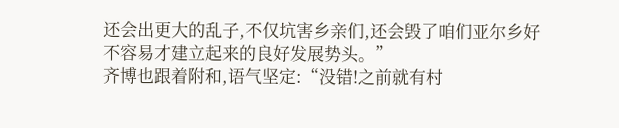还会出更大的乱子,不仅坑害乡亲们,还会毁了咱们亚尔乡好不容易才建立起来的良好发展势头。”
齐博也跟着附和,语气坚定:“没错!之前就有村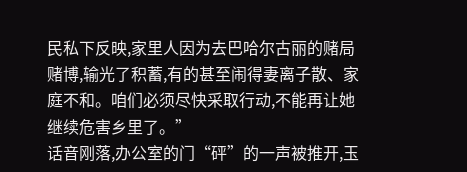民私下反映,家里人因为去巴哈尔古丽的赌局赌博,输光了积蓄,有的甚至闹得妻离子散、家庭不和。咱们必须尽快采取行动,不能再让她继续危害乡里了。”
话音刚落,办公室的门“砰”的一声被推开,玉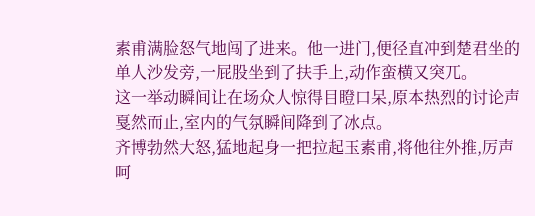素甫满脸怒气地闯了进来。他一进门,便径直冲到楚君坐的单人沙发旁,一屁股坐到了扶手上,动作蛮横又突兀。
这一举动瞬间让在场众人惊得目瞪口呆,原本热烈的讨论声戛然而止,室内的气氛瞬间降到了冰点。
齐博勃然大怒,猛地起身一把拉起玉素甫,将他往外推,厉声呵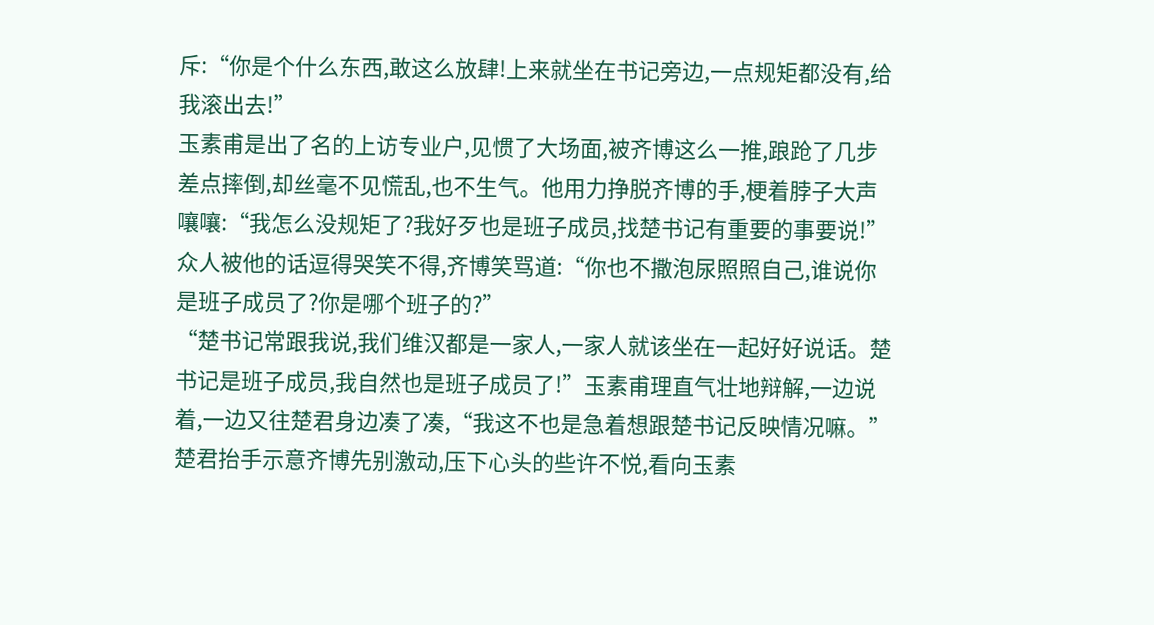斥:“你是个什么东西,敢这么放肆!上来就坐在书记旁边,一点规矩都没有,给我滚出去!”
玉素甫是出了名的上访专业户,见惯了大场面,被齐博这么一推,踉跄了几步差点摔倒,却丝毫不见慌乱,也不生气。他用力挣脱齐博的手,梗着脖子大声嚷嚷:“我怎么没规矩了?我好歹也是班子成员,找楚书记有重要的事要说!”
众人被他的话逗得哭笑不得,齐博笑骂道:“你也不撒泡尿照照自己,谁说你是班子成员了?你是哪个班子的?”
“楚书记常跟我说,我们维汉都是一家人,一家人就该坐在一起好好说话。楚书记是班子成员,我自然也是班子成员了!”玉素甫理直气壮地辩解,一边说着,一边又往楚君身边凑了凑,“我这不也是急着想跟楚书记反映情况嘛。”
楚君抬手示意齐博先别激动,压下心头的些许不悦,看向玉素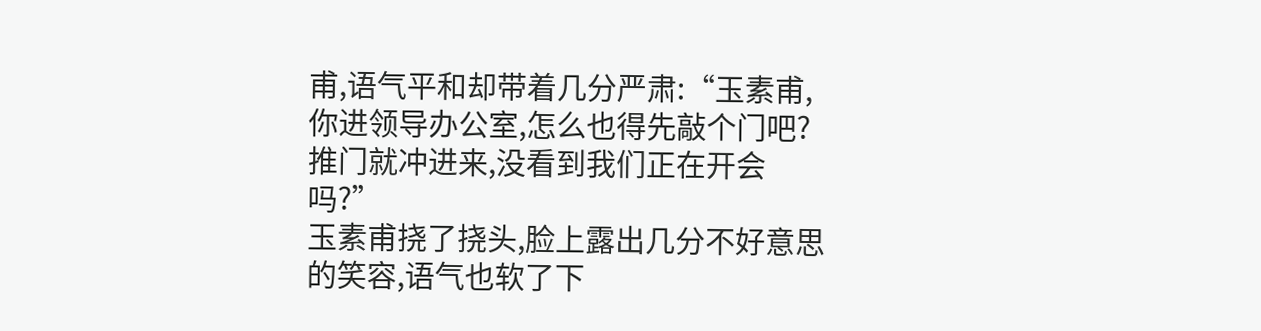甫,语气平和却带着几分严肃:“玉素甫,你进领导办公室,怎么也得先敲个门吧?推门就冲进来,没看到我们正在开会吗?”
玉素甫挠了挠头,脸上露出几分不好意思的笑容,语气也软了下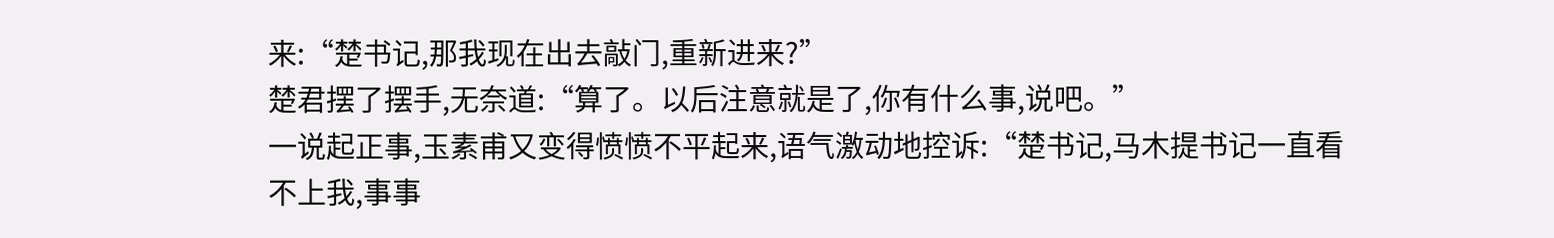来:“楚书记,那我现在出去敲门,重新进来?”
楚君摆了摆手,无奈道:“算了。以后注意就是了,你有什么事,说吧。”
一说起正事,玉素甫又变得愤愤不平起来,语气激动地控诉:“楚书记,马木提书记一直看不上我,事事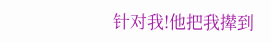针对我!他把我撵到